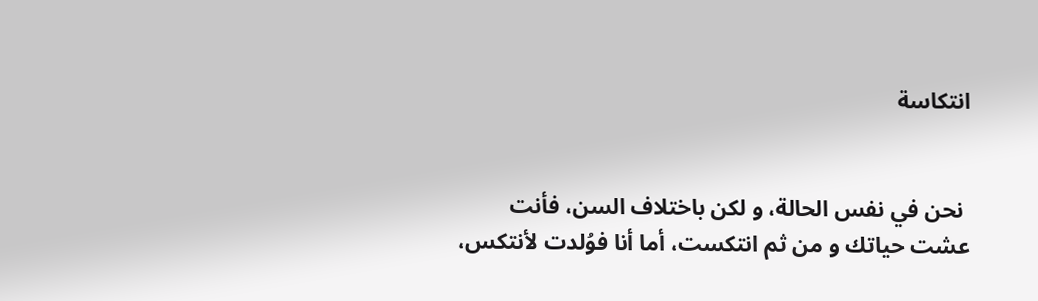انتكاسة


 نحن في نفس الحالة، و لكن باختلاف السن، فأنت عشت حياتك و من ثم انتكست، أما أنا فوُلدت لأنتكس،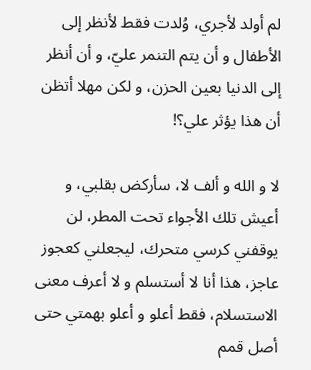لم أولد لأجري، وُلدت فقط لأنظر إلى الأطفال و أن يتم التنمر عليّ، و أن أنظر إلى الدنيا بعين الحزن، و لكن مهلا أتظن أن هذا يؤثر علي؟!

لا و الله و ألف لا، سأركض بقلبي، و أعيش تلك الأجواء تحت المطر، لن يوقفني كرسي متحرك، ليجعلني كعجوز عاجز، هذا أنا لا أستسلم و لا أعرف معنى الاستسلام، فقط أعلو و أعلو بهمتي حتى أصل قمم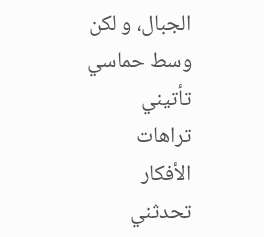الجبال، و لكن وسط حماسي تأتيني تراهات الأفكار تحدثني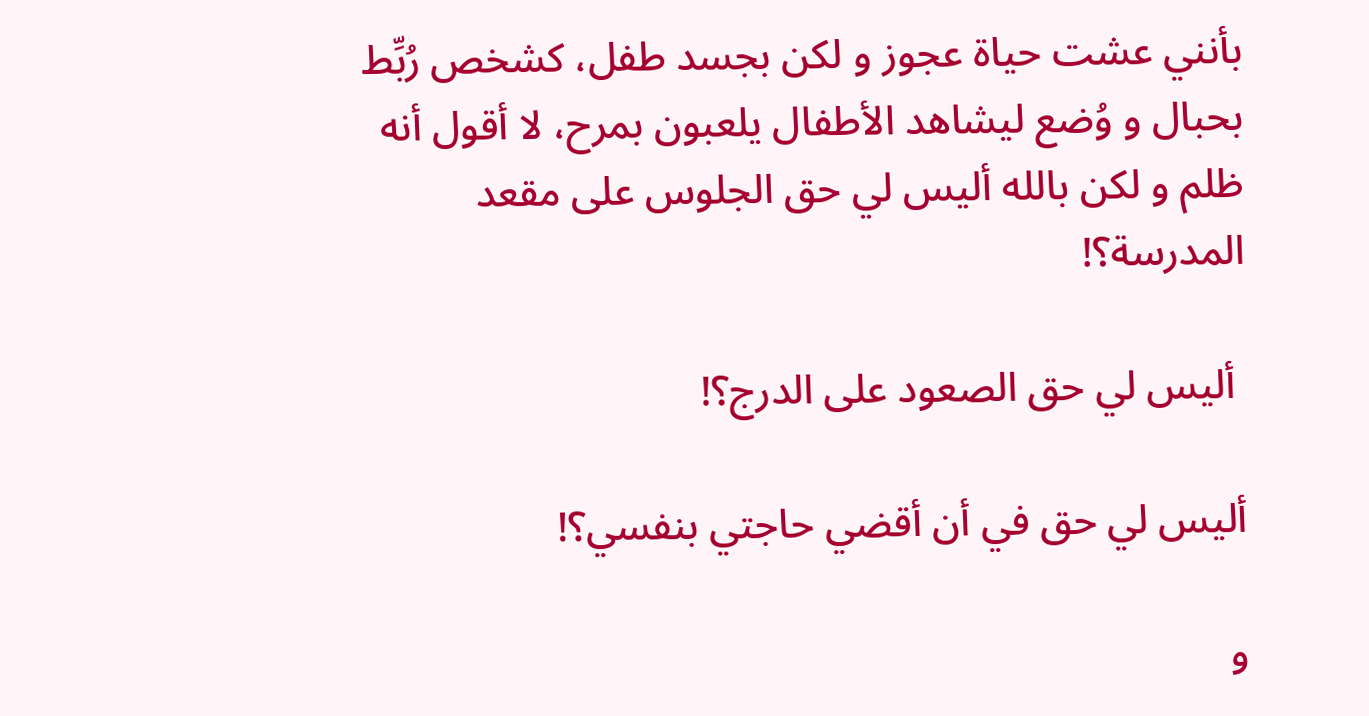بأنني عشت حياة عجوز و لكن بجسد طفل، كشخص رُبِّط بحبال و وُضع ليشاهد الأطفال يلعبون بمرح، لا أقول أنه ظلم و لكن بالله أليس لي حق الجلوس على مقعد المدرسة؟!

 أليس لي حق الصعود على الدرج؟!

أليس لي حق في أن أقضي حاجتي بنفسي؟!

و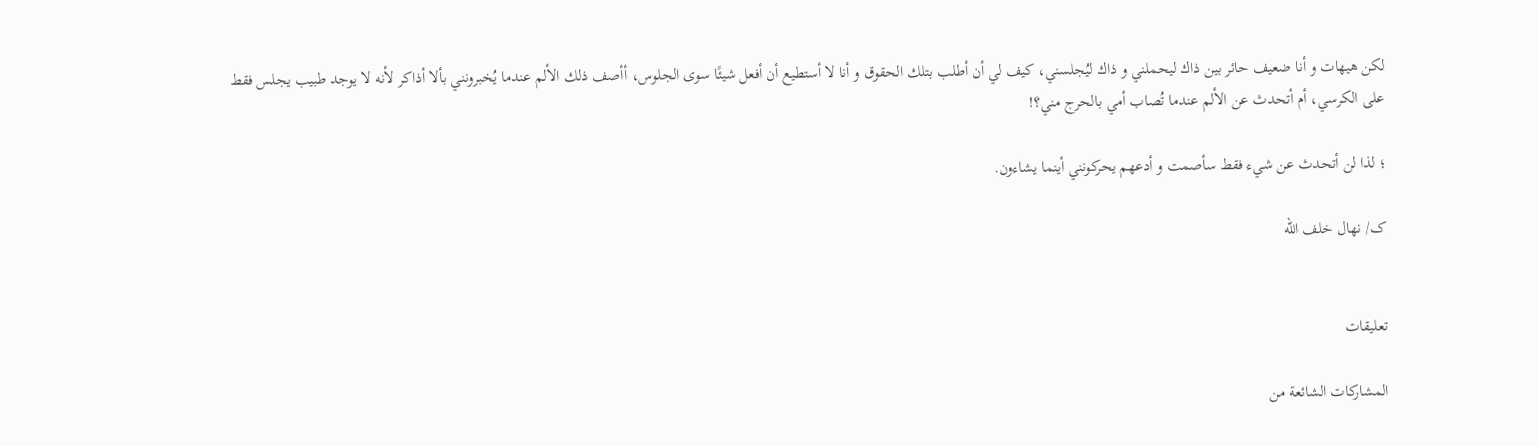لكن هيهات و أنا ضعيف حائر بين ذاك ليحملني و ذاك ليُجلسني، كيف لي أن أطلب بتلك الحقوق و أنا لا أستطيع أن أفعل شيئًا سوى الجلوس، أأصف ذلك الألم عندما يُخبرونني بألا أذاكر لأنه لا يوجد طبيب يجلس فقط على الكرسي، أم أتحدث عن الألم عندما تُصاب أمي بالحرج مني؟!

؛ لذا لن أتحدث عن شيء فقط سأصمت و أدعهم يحركونني أينما يشاءون.

ک/ نهال خلف الله


تعليقات

المشاركات الشائعة من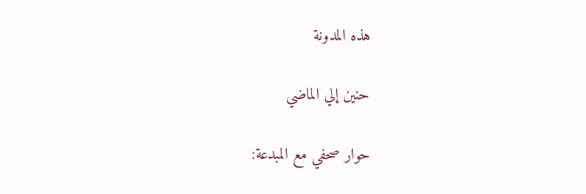هذه المدونة

حنين إلي الماضي

حوار صحفي مع المبدعة: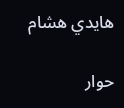هايدي هشام

حوار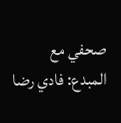صحفي مع المبدع: فادي رضا